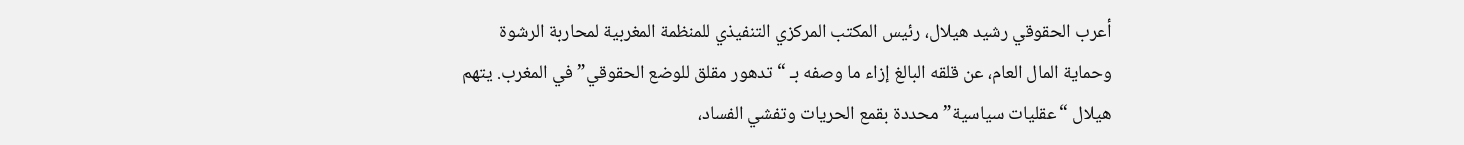أعرب الحقوقي رشيد هيلال، رئيس المكتب المركزي التنفيذي للمنظمة المغربية لمحاربة الرشوة وحماية المال العام، عن قلقه البالغ إزاء ما وصفه بـ “تدهور مقلق للوضع الحقوقي” في المغرب. يتهم هيلال “عقليات سياسية” محددة بقمع الحريات وتفشي الفساد،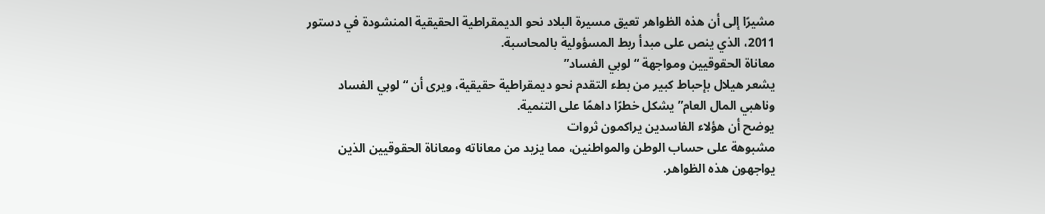مشيرًا إلى أن هذه الظواهر تعيق مسيرة البلاد نحو الديمقراطية الحقيقية المنشودة في دستور 2011، الذي ينص على مبدأ ربط المسؤولية بالمحاسبة.
معاناة الحقوقيين ومواجهة “لوبي الفساد”
يشعر هيلال بإحباط كبير من بطء التقدم نحو ديمقراطية حقيقية، ويرى أن “لوبي الفساد وناهبي المال العام” يشكل خطرًا داهمًا على التنمية.
يوضح أن هؤلاء الفاسدين يراكمون ثروات
مشبوهة على حساب الوطن والمواطنين، مما يزيد من معاناته ومعاناة الحقوقيين الذين يواجهون هذه الظواهر.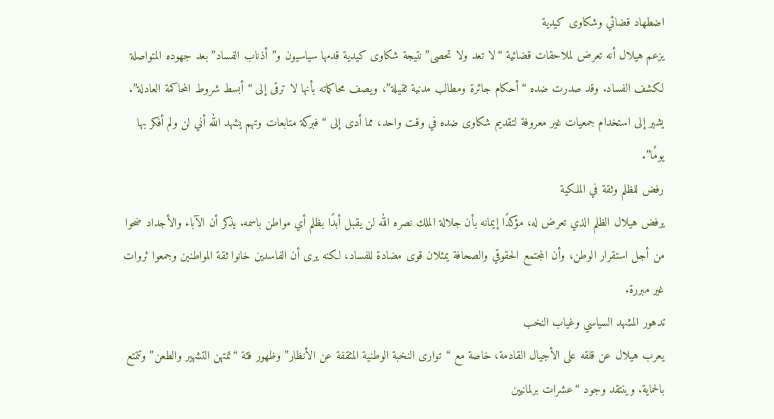اضطهاد قضائي وشكاوى كيدية
يزعم هيلال أنه تعرض لملاحقات قضائية “لا تعد ولا تحصى” نتيجة شكاوى كيدية قدمها سياسيون و”أذناب الفساد” بعد جهوده المتواصلة لكشف الفساد. وقد صدرت ضده “أحكام جائرة ومطالب مدنية ثقيلة”، ويصف محاكماته بأنها لا ترقى إلى “أبسط شروط المحاكمة العادلة”. يشير إلى استخدام جمعيات غير معروفة لتقديم شكاوى ضده في وقت واحد، مما أدى إلى “فبركة متابعات وتهم يشهد الله أني لن ولم أفكر بها يومًا”.
رفض للظلم وثقة في الملكية
يرفض هيلال الظلم الذي تعرض له، مؤكدًا إيمانه بأن جلالة الملك نصره الله لن يقبل أبدًا بظلم أي مواطن باسمه. يذكر أن الآباء والأجداد ضحوا من أجل استقرار الوطن، وأن المجتمع الحقوقي والصحافة يمثلان قوى مضادة للفساد، لكنه يرى أن الفاسدين خانوا ثقة المواطنين وجمعوا ثروات غير مبررة.
تدهور المشهد السياسي وغياب النخب
يعرب هيلال عن قلقه على الأجيال القادمة، خاصة مع “توارى النخبة الوطنية المثقفة عن الأنظار” وظهور فئة “تمتهن التشهير والطعن” وتتمتع بالحماية. وينتقد وجود “عشرات برلمانيين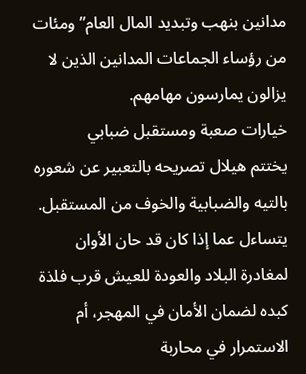مدانين بنهب وتبديد المال العام” ومئات من رؤساء الجماعات المدانين الذين لا يزالون يمارسون مهامهم.
خيارات صعبة ومستقبل ضبابي
يختتم هيلال تصريحه بالتعبير عن شعوره بالتيه والضبابية والخوف من المستقبل. يتساءل عما إذا كان قد حان الأوان لمغادرة البلاد والعودة للعيش قرب فلذة كبده لضمان الأمان في المهجر، أم الاستمرار في محاربة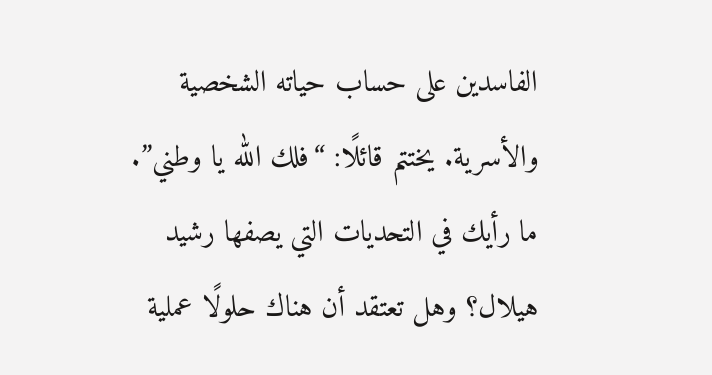الفاسدين على حساب حياته الشخصية والأسرية. يختتم قائلًا: “فلك الله يا وطني”.
ما رأيك في التحديات التي يصفها رشيد هيلال؟ وهل تعتقد أن هناك حلولًا عملية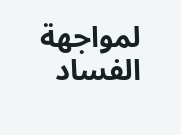لمواجهة الفساد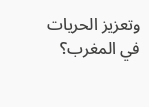وتعزيز الحريات في المغرب؟